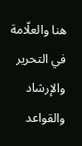هنا والعلّامة في التحرير والإرشاد والقواعد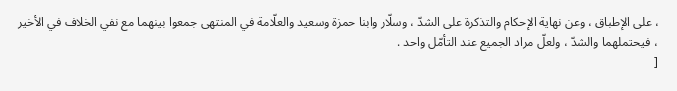، على الإطباق ، وعن نهاية الإحكام والتذكرة على الشدّ ، وسلّار وابنا حمزة وسعيد والعلّامة في المنتهى جمعوا بينهما مع نفي الخلاف في الأخير ، فيحتملهما والشدّ ، ولعلّ مراد الجميع عند التأمّل واحد .
[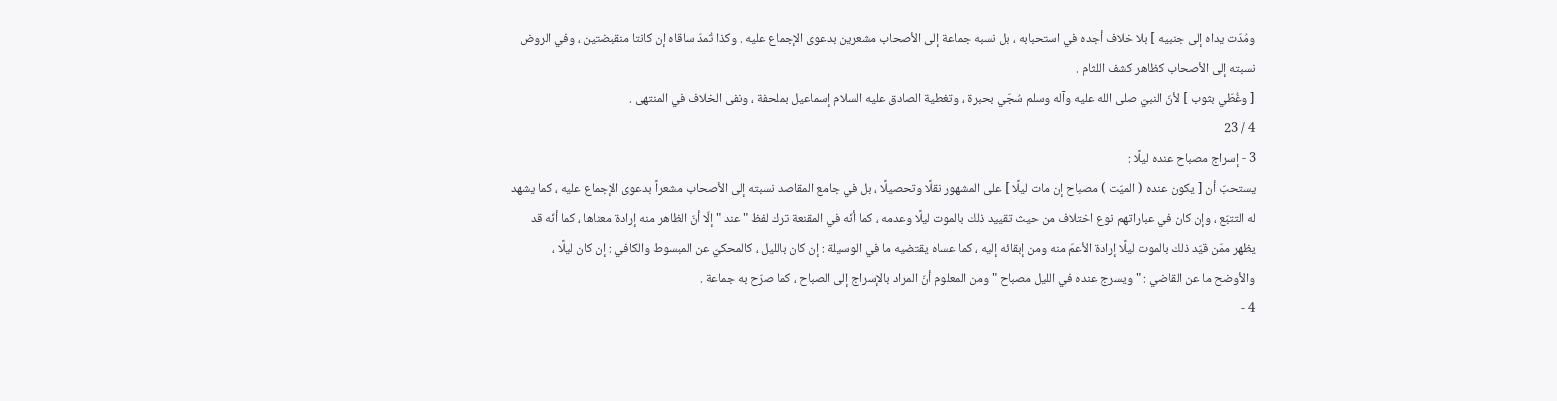ومُدّت يداه إلى جنبيه ] بلا خلاف أجده في استحبابه ، بل نسبه جماعة إلى الأصحاب مشعرين بدعوى الإجماع عليه . وكذا تُمدّ ساقاه إن كانتا منقبضتين ، وفي الروض نسبته إلى الأصحاب كظاهر كشف اللثام .
[ وغُطّي بثوب ] لأنّ النبيّ صلى الله عليه وآله وسلم سُجّي بحبرة ، وتغطية الصادق عليه السلام إسماعيل بملحفة ، ونفى الخلاف في المنتهى .
4 / 23
3 - إسراج مصباح عنده ليلًا :
يستحبّ أن [ يكون عنده ( الميّت ) مصباح إن مات ليلًا ] على المشهور نقلًا وتحصيلًا ، بل في جامع المقاصد نسبته إلى الأصحاب مشعراً بدعوى الإجماع عليه ، كما يشهد له التتبّع ، وإن كان في عباراتهم نوع اختلاف من حيث تقييد ذلك بالموت ليلًا وعدمه ، كما أنّه في المقنعة ترك لفظ " عند " إلّا أنّ الظاهر منه إرادة معناها ، كما أنّه قد يظهر ممّن قيّد ذلك بالموت ليلًا إرادة الأعمّ منه ومن إبقائه إليه ، كما عساه يقتضيه ما في الوسيلة : إن كان بالليل ، كالمحكيّ عن المبسوط والكافي : إن كان ليلًا ، والأوضح ما عن القاضي : " ويسرج عنده في الليل مصباح " ومن المعلوم أنّ المراد بالإسراج إلى الصباح ، كما صرّح به جماعة .
4 -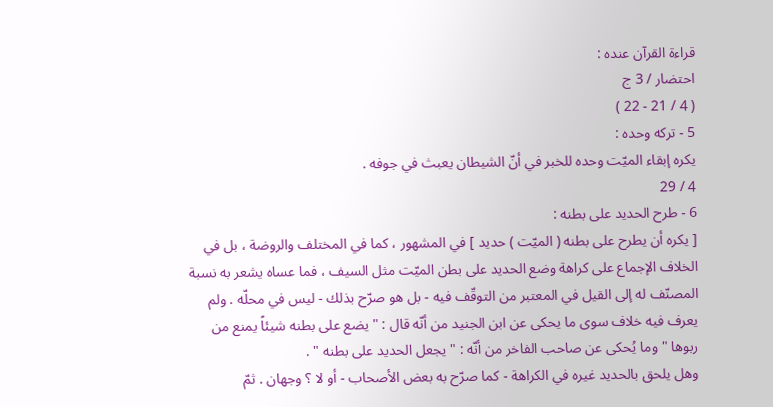قراءة القرآن عنده :
احتضار / 3 ج
( 4 / 21 - 22 )
5 - تركه وحده :
يكره إبقاء الميّت وحده للخبر في أنّ الشيطان يعبث في جوفه .
4 / 29
6 - طرح الحديد على بطنه :
[ يكره أن يطرح على بطنه ( الميّت ) حديد ] في المشهور ، كما في المختلف والروضة ، بل في الخلاف الإجماع على كراهة وضع الحديد على بطن الميّت مثل السيف ، فما عساه يشعر به نسبة المصنّف له إلى القيل في المعتبر من التوقّف فيه - بل هو صرّح بذلك - ليس في محلّه . ولم يعرف فيه خلاف سوى ما يحكى عن ابن الجنيد من أنّه قال : " يضع على بطنه شيئاً يمنع من ربوها " وما يُحكى عن صاحب الفاخر من أنّه : " يجعل الحديد على بطنه " .
وهل يلحق بالحديد غيره في الكراهة - كما صرّح به بعض الأصحاب - أو لا ؟ وجهان . ثمّ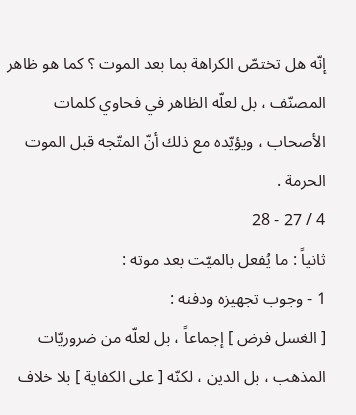إنّه هل تختصّ الكراهة بما بعد الموت ؟ كما هو ظاهر المصنّف ، بل لعلّه الظاهر في فحاوي كلمات الأصحاب ، ويؤيّده مع ذلك أنّ المتّجه قبل الموت الحرمة .
4 / 27 - 28
ثانياً : ما يُفعل بالميّت بعد موته :
1 - وجوب تجهيزه ودفنه :
[ الغسل فرض ] إجماعاً ، بل لعلّه من ضروريّات المذهب ، بل الدين ، لكنّه [ على الكفاية ] بلا خلاف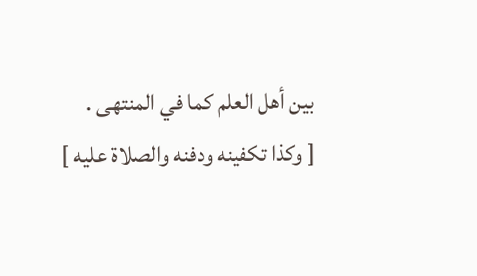بين أهل العلم كما في المنتهى .
[ وكذا تكفينه ودفنه والصلاة عليه ]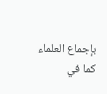بإجماع العلماء كما في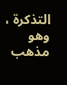التذكرة ، وهو مذهب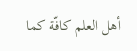أهل العلم كافّة كما